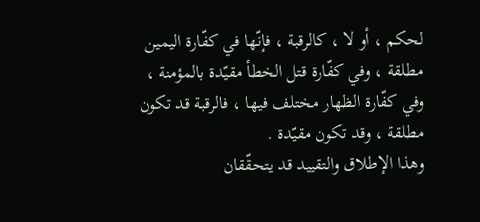لحكم ، أو لا ، كالرقبة ، فإنّها في كفّارة اليمين مطلقة ، وفي كفّارة قتل الخطأ مقيّدة بالمؤمنة ، وفي كفّارة الظهار مختلف فيها ، فالرقبة قد تكون مطلقة ، وقد تكون مقيّدة .
وهذا الإطلاق والتقييد قد يتحقّقان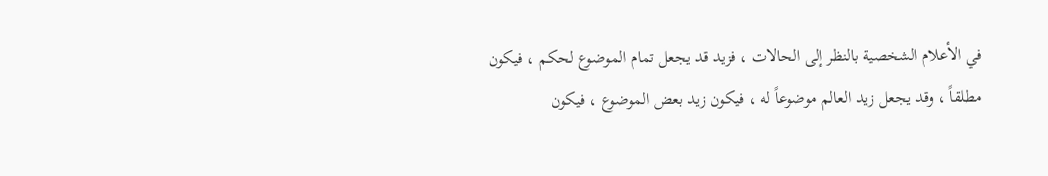في الأعلام الشخصية بالنظر إلى الحالات ، فزيد قد يجعل تمام الموضوع لحكم ، فيكون مطلقاً ، وقد يجعل زيد العالم موضوعاً له ، فيكون زيد بعض الموضوع ، فيكون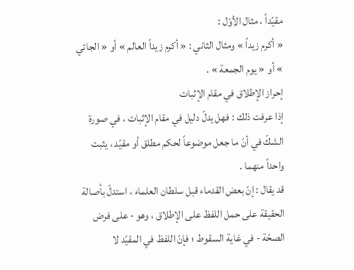مقيّداً ، مثال الأوّل :
« أكرم زيداً » ومثال الثاني : « أكرم زيداً العالم » أو « الجائي » أو « يوم الجمعة » .
إحراز الإطلاق في مقام الإثبات
إذا عرفت ذلك : فهل يدلّ دليل في مقام الإثبات ، في صورة الشكّ في أنّ ما جعل موضوعاً لحكم مطلق أو مقيّد ، يثبت واحداً منهما .
قد يقال : إنّ بعض القدماء قبل سلطان العلماء ، استدلّ بأصالة الحقيقة على حمل اللفظ على الإطلاق ، وهو - على فرض الصحّة - في غاية السقوط ؛ فإنّ اللفظ في المقيّد لا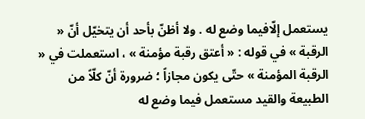يستعمل إلّافيما وضع له . ولا أظنّ بأحد أن يتخيّل أنّ « الرقبة » في قوله : « أعتق رقبة مؤمنة » ، استعملت في « الرقبة المؤمنة » حتّى يكون مجازاً ؛ ضرورة أنّ كلّاً من الطبيعة والقيد مستعمل فيما وضع له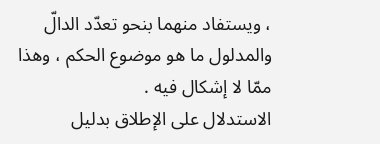، ويستفاد منهما بنحو تعدّد الدالّ والمدلول ما هو موضوع الحكم ، وهذا ممّا لا إشكال فيه .
الاستدلال على الإطلاق بدليل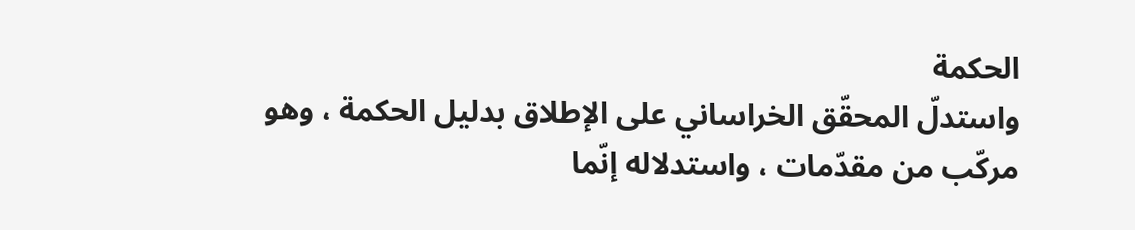الحكمة
واستدلّ المحقّق الخراساني على الإطلاق بدليل الحكمة ، وهو مركّب من مقدّمات ، واستدلاله إنّما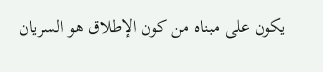يكون على مبناه من كون الإطلاق هو السريان